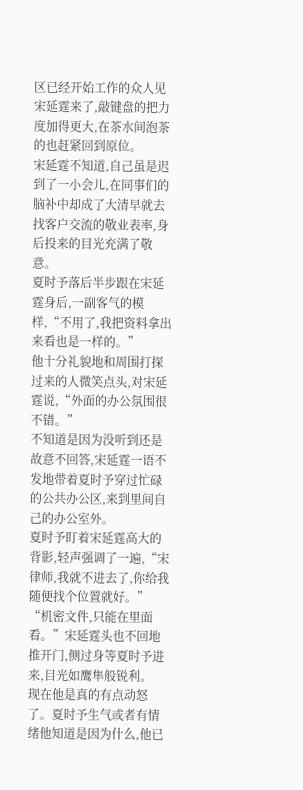区已经开始工作的众人见宋延霆来了,敲键盘的把力度加得更大,在茶水间泡茶的也赶紧回到原位。
宋延霆不知道,自己虽是迟到了一小会儿,在同事们的脑补中却成了大清早就去找客户交流的敬业表率,身后投来的目光充满了敬意。
夏时予落后半步跟在宋延霆身后,一副客气的模样,“不用了,我把资料拿出来看也是一样的。”
他十分礼貌地和周围打探过来的人微笑点头,对宋延霆说,“外面的办公氛围很不错。”
不知道是因为没听到还是故意不回答,宋延霆一语不发地带着夏时予穿过忙碌的公共办公区,来到里间自己的办公室外。
夏时予盯着宋延霆高大的背影,轻声强调了一遍,“宋律师,我就不进去了,你给我随便找个位置就好。”
“机密文件,只能在里面看。”宋延霆头也不回地推开门,侧过身等夏时予进来,目光如鹰隼般锐利。
现在他是真的有点动怒了。夏时予生气或者有情绪他知道是因为什么,他已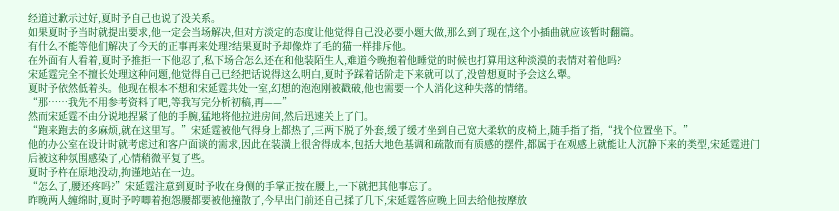经道过歉示过好,夏时予自己也说了没关系。
如果夏时予当时就提出要求,他一定会当场解决,但对方淡定的态度让他觉得自己没必要小题大做,那么到了现在,这个小插曲就应该暂时翻篇。
有什么不能等他们解决了今天的正事再来处理?结果夏时予却像炸了毛的猫一样排斥他。
在外面有人看着,夏时予推拒一下他忍了,私下场合怎么还在和他装陌生人,难道今晚抱着他睡觉的时候也打算用这种淡漠的表情对着他吗?
宋延霆完全不擅长处理这种问题,他觉得自己已经把话说得这么明白,夏时予踩着话阶走下来就可以了,没曾想夏时予会这么犟。
夏时予依然低着头。他现在根本不想和宋延霆共处一室,幻想的泡泡刚被戳破,他也需要一个人消化这种失落的情绪。
“那……我先不用参考资料了吧,等我写完分析初稿,再——”
然而宋延霆不由分说地捏紧了他的手腕,猛地将他拉进房间,然后迅速关上了门。
“跑来跑去的多麻烦,就在这里写。”宋延霆被他气得身上都热了,三两下脱了外套,缓了缓才坐到自己宽大柔软的皮椅上,随手指了指,“找个位置坐下。”
他的办公室在设计时就考虑过和客户面谈的需求,因此在装潢上很舍得成本,包括大地色基调和疏散而有质感的摆件,都属于在观感上就能让人沉静下来的类型,宋延霆进门后被这种氛围感染了,心情稍微平复了些。
夏时予杵在原地没动,拘谨地站在一边。
“怎么了,腰还疼吗?”宋延霆注意到夏时予收在身侧的手掌正按在腰上,一下就把其他事忘了。
昨晚两人缠绵时,夏时予哼唧着抱怨腰都要被他撞散了,今早出门前还自己揉了几下,宋延霆答应晚上回去给他按摩放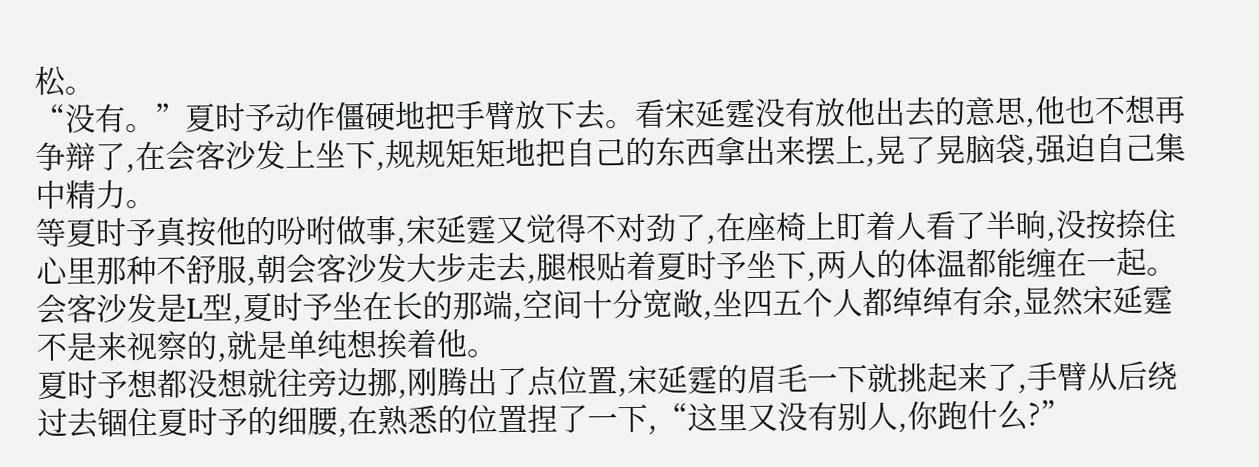松。
“没有。”夏时予动作僵硬地把手臂放下去。看宋延霆没有放他出去的意思,他也不想再争辩了,在会客沙发上坐下,规规矩矩地把自己的东西拿出来摆上,晃了晃脑袋,强迫自己集中精力。
等夏时予真按他的吩咐做事,宋延霆又觉得不对劲了,在座椅上盯着人看了半晌,没按捺住心里那种不舒服,朝会客沙发大步走去,腿根贴着夏时予坐下,两人的体温都能缠在一起。
会客沙发是L型,夏时予坐在长的那端,空间十分宽敞,坐四五个人都绰绰有余,显然宋延霆不是来视察的,就是单纯想挨着他。
夏时予想都没想就往旁边挪,刚腾出了点位置,宋延霆的眉毛一下就挑起来了,手臂从后绕过去锢住夏时予的细腰,在熟悉的位置捏了一下,“这里又没有别人,你跑什么?”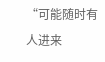“可能随时有人进来